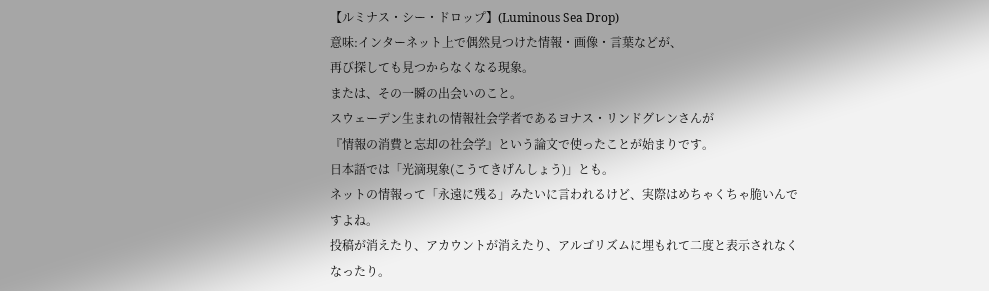【ルミナス・シー・ドロップ】(Luminous Sea Drop)
意味:インターネット上で偶然見つけた情報・画像・言葉などが、
再び探しても見つからなくなる現象。
または、その一瞬の出会いのこと。
スウェーデン生まれの情報社会学者であるヨナス・リンドグレンさんが
『情報の消費と忘却の社会学』という論文で使ったことが始まりです。
日本語では「光滴現象(こうてきげんしょう)」とも。
ネットの情報って「永遠に残る」みたいに言われるけど、実際はめちゃくちゃ脆いんですよね。
投稿が消えたり、アカウントが消えたり、アルゴリズムに埋もれて二度と表示されなくなったり。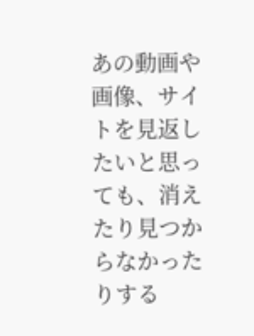あの動画や画像、サイトを見返したいと思っても、消えたり見つからなかったりする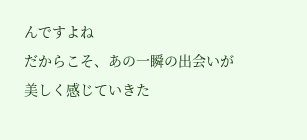んですよね
だからこそ、あの一瞬の出会いが美しく感じていきた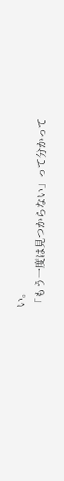い。
「もう一度は見つからない」って分かって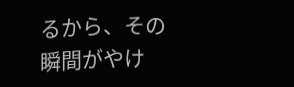るから、その瞬間がやけ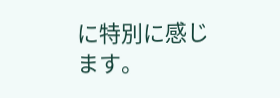に特別に感じます。